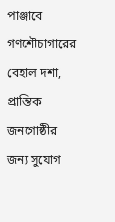পাঞ্জাবে গণশৌচাগারের বেহাল দশা, প্রান্তিক জনগোষ্ঠীর জন্য সুযোগ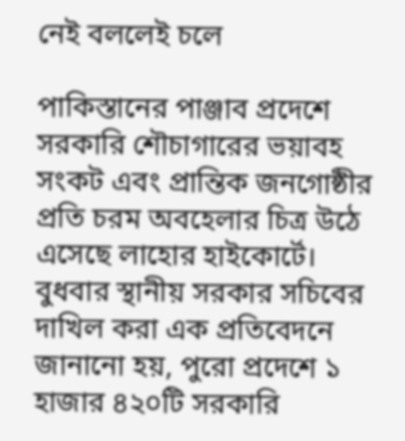নেই বললেই চলে

পাকিস্তানের পাঞ্জাব প্রদেশে সরকারি শৌচাগারের ভয়াবহ সংকট এবং প্রান্তিক জনগোষ্ঠীর প্রতি চরম অবহেলার চিত্র উঠে এসেছে লাহোর হাইকোর্টে। বুধবার স্থানীয় সরকার সচিবের দাখিল করা এক প্রতিবেদনে জানানো হয়, পুরো প্রদেশে ১ হাজার ৪২০টি সরকারি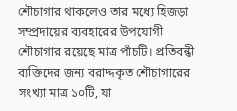শৌচাগার থাকলেও তার মধ্যে হিজড়া সম্প্রদায়ের ব্যবহারের উপযোগী শৌচাগার রয়েছে মাত্র পাঁচটি। প্রতিবন্ধী ব্যক্তিদের জন্য বরাদ্দকৃত শৌচাগারের সংখ্যা মাত্র ১০টি, যা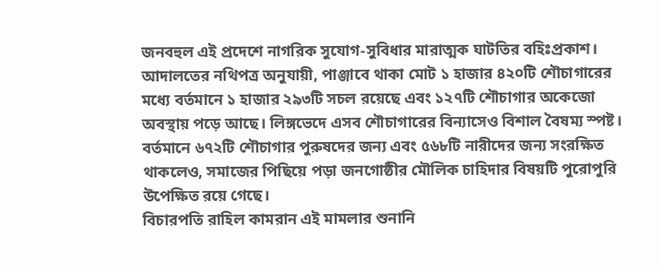জনবহুল এই প্রদেশে নাগরিক সুযোগ-সুবিধার মারাত্মক ঘাটতির বহিঃপ্রকাশ।
আদালতের নথিপত্র অনুযায়ী, পাঞ্জাবে থাকা মোট ১ হাজার ৪২০টি শৌচাগারের মধ্যে বর্তমানে ১ হাজার ২৯৩টি সচল রয়েছে এবং ১২৭টি শৌচাগার অকেজো অবস্থায় পড়ে আছে। লিঙ্গভেদে এসব শৌচাগারের বিন্যাসেও বিশাল বৈষম্য স্পষ্ট। বর্তমানে ৬৭২টি শৌচাগার পুরুষদের জন্য এবং ৫৬৮টি নারীদের জন্য সংরক্ষিত থাকলেও, সমাজের পিছিয়ে পড়া জনগোষ্ঠীর মৌলিক চাহিদার বিষয়টি পুরোপুরি উপেক্ষিত রয়ে গেছে।
বিচারপতি রাহিল কামরান এই মামলার শুনানি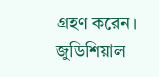গ্রহণ করেন। জুডিশিয়াল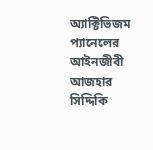অ্যাক্টিভিজম প্যানেলের আইনজীবী আজহার সিদ্দিকি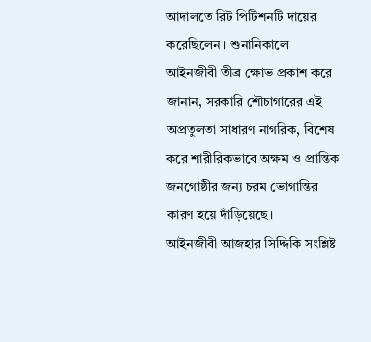আদালতে রিট পিটিশনটি দায়ের করেছিলেন। শুনানিকালে আইনজীবী তীব্র ক্ষোভ প্রকাশ করে জানান, সরকারি শৌচাগারের এই অপ্রতুলতা সাধারণ নাগরিক, বিশেষ করে শারীরিকভাবে অক্ষম ও প্রান্তিক জনগোষ্ঠীর জন্য চরম ভোগান্তির কারণ হয়ে দাঁড়িয়েছে।
আইনজীবী আজহার সিদ্দিকি সংশ্লিষ্ট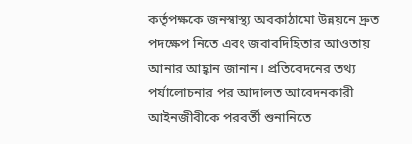কর্তৃপক্ষকে জনস্বাস্থ্য অবকাঠামো উন্নয়নে দ্রুত পদক্ষেপ নিতে এবং জবাবদিহিতার আওতায় আনার আহ্বান জানান। প্রতিবেদনের তথ্য পর্যালোচনার পর আদালত আবেদনকারী আইনজীবীকে পরবর্তী শুনানিতে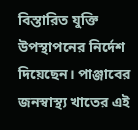বিস্তারিত যুক্তি উপস্থাপনের নির্দেশ দিয়েছেন। পাঞ্জাবের জনস্বাস্থ্য খাতের এই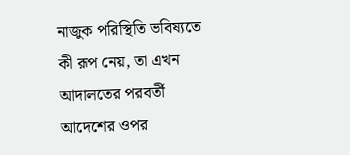নাজুক পরিস্থিতি ভবিষ্যতে কী রূপ নেয়, তা এখন আদালতের পরবর্তী আদেশের ওপর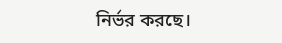নির্ভর করছে।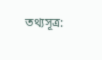তথ্যসূত্র: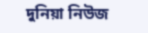দুনিয়া নিউজ